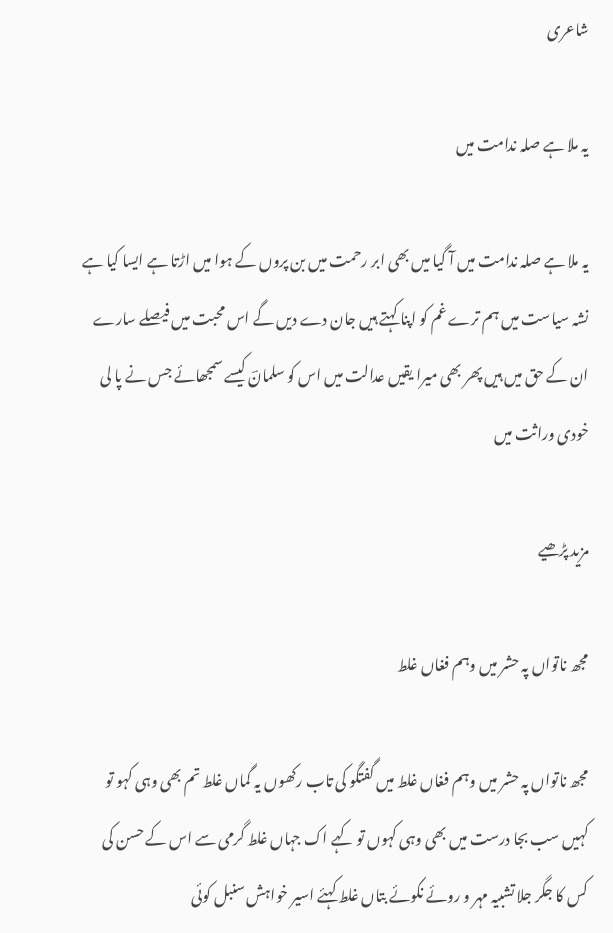شاعری

یہ ملا ہے صلہ ندامت میں

یہ ملا ہے صلہ ندامت میں آ گیا میں بھی ابر رحمت میں بن پروں کے ہوا میں اڑتا ہے ایسا کیا ہے نشہ سیاست میں ہم ترے غم کو اپنا کہتے ہیں جان دے دیں گے اس محبت میں فیصلے سارے ان کے حق میں ہیں پھر بھی میرا یقیں عدالت میں اس کو سلمانؔ کیسے سمجھائے جس نے پا لی خودی وراثت میں

مزید پڑھیے

مجھ ناتواں پہ حشر میں وہم فغاں غلط

مجھ ناتواں پہ حشر میں وہم فغاں غلط میں گفتگو کی تاب رکھوں یہ گماں غلط تم بھی وہی کہو تو کہیں سب بجا درست میں بھی وہی کہوں تو کہے اک جہاں غلط گرمی سے اس کے حسن کی کس کا جگر جلا تشبیہ مہر و روئے نکوئے بتاں غلط کہئے اسیر خواہش سنبل کوئی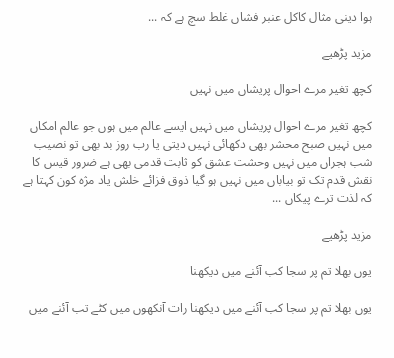ہوا دینی مثال کاکل عنبر فشاں غلط سچ ہے کہ ...

مزید پڑھیے

کچھ تغیر مرے احوال پریشاں میں نہیں

کچھ تغیر مرے احوال پریشاں میں نہیں ایسے عالم میں ہوں جو عالم امکاں میں نہیں صبح محشر بھی دکھائی نہیں دیتی یا رب روز بد بھی تو نصیب شب ہجراں میں نہیں وحشت عشق کو ثابت قدمی بھی ہے ضرور قیس کا نقش قدم تک تو بیاباں میں نہیں ہو گیا ذوق فزائے خلش یاد مژہ کون کہتا ہے کہ لذت ترے پیکاں ...

مزید پڑھیے

یوں بھلا تم پر سجا کب آئنے میں دیکھنا

یوں بھلا تم پر سجا کب آئنے میں دیکھنا رات آنکھوں میں کٹے تب آئنے میں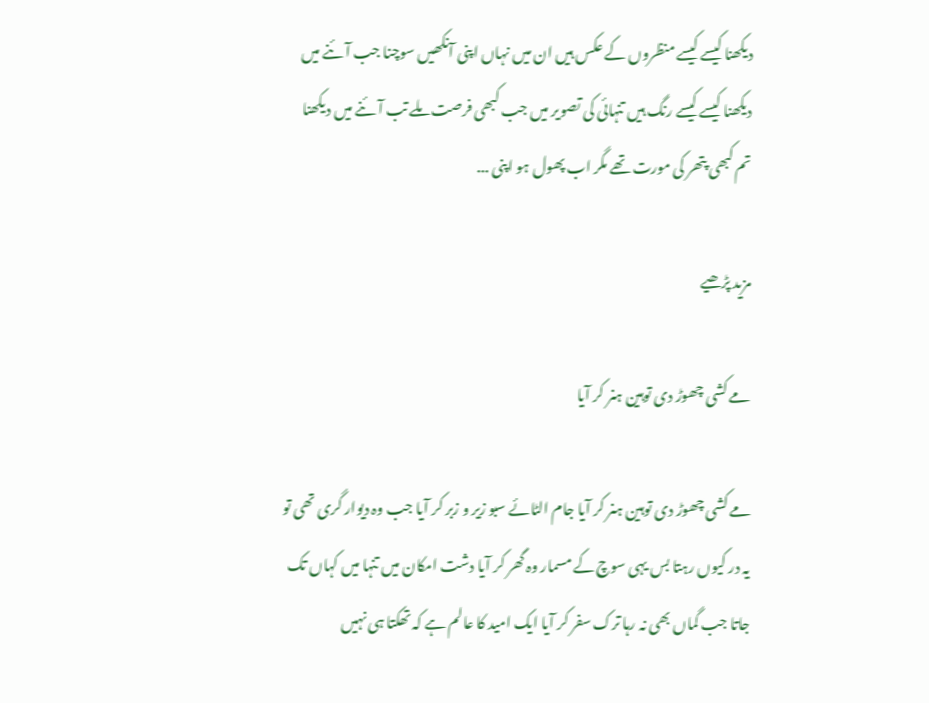دیکھنا کیسے کیسے منظروں کے عکس ہیں ان میں نہاں اپنی آنکھیں سوچنا جب آئنے میں دیکھنا کیسے کیسے رنگ ہیں تنہائی کی تصویر میں جب کبھی فرصت ملے تب آئنے میں دیکھنا تم کبھی پتھر کی مورت تھے مگر اب پھول ہو اپنی ...

مزید پڑھیے

مے کشی چھوڑ دی توہین ہنر کر آیا

مے کشی چھوڑ دی توہین ہنر کر آیا جام الٹائے سبو زیر و زبر کر آیا جب وہ دیوار گری تھی تو یہ در کیوں رہتا بس یہی سوچ کے مسمار وہ گھر کر آیا دشت امکان میں تنہا میں کہاں تک جاتا جب گماں بھی نہ رہا ترک سفر کر آیا ایک امید کا عالم ہے کہ تھکتا ہی نہیں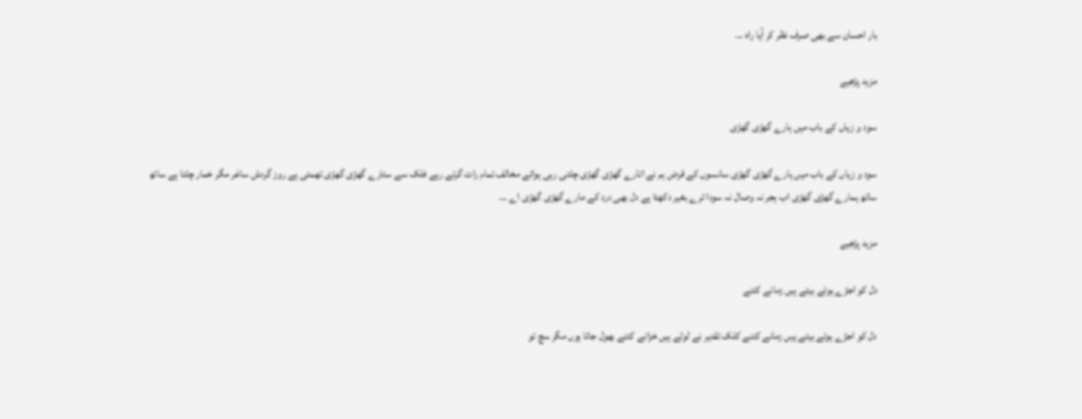بار احسان سے بھی صرف نظر کر آیا راہ ...

مزید پڑھیے

سود و زیاں کے باب میں ہارے گھڑی گھڑی

سود و زیاں کے باب میں ہارے گھڑی گھڑی سانسوں کے قرض ہم نے اتارے گھڑی گھڑی چلتی رہی ہوائے مخالف تمام رات گرتے رہے فلک سے ستارے گھڑی گھڑی تھمتی ہے روز گردش ساغر مگر خمار چلتا ہے ساتھ ساتھ ہمارے گھڑی گھڑی اب ہجر نہ وصال نہ سودا ترے بغیر دکھتا ہے دل بھی درد کے مارے گھڑی گھڑی اے ...

مزید پڑھیے

دل کو اجڑے ہوئے بیتے ہیں زمانے کتنے

دل کو اجڑے ہوئے بیتے ہیں زمانے کتنے کلک تقدیر نے لوٹے ہیں خزانے کتنے بھول جاتا ہوں مگر سچ تو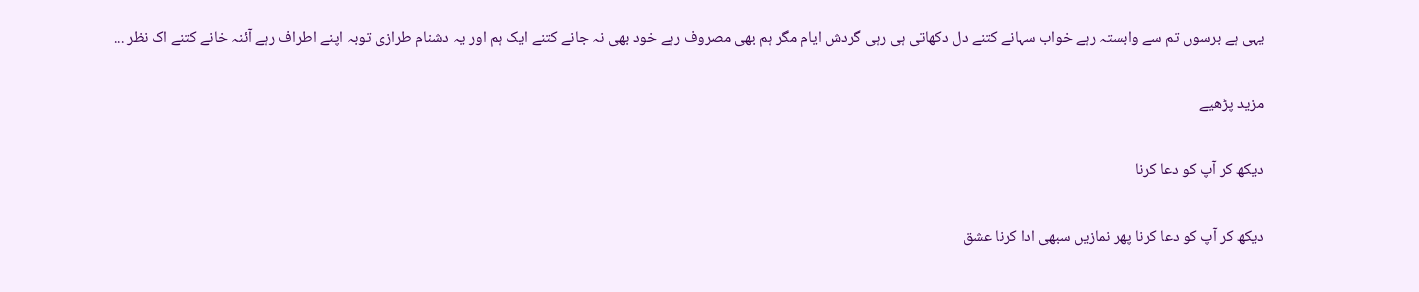یہی ہے برسوں تم سے وابستہ رہے خواب سہانے کتنے دل دکھاتی ہی رہی گردش ایام مگر ہم بھی مصروف رہے خود بھی نہ جانے کتنے ایک ہم اور یہ دشنام طرازی توبہ اپنے اطراف رہے آئنہ خانے کتنے اک نظر ...

مزید پڑھیے

دیکھ کر آپ کو دعا کرنا

دیکھ کر آپ کو دعا کرنا پھر نمازیں سبھی ادا کرنا عشق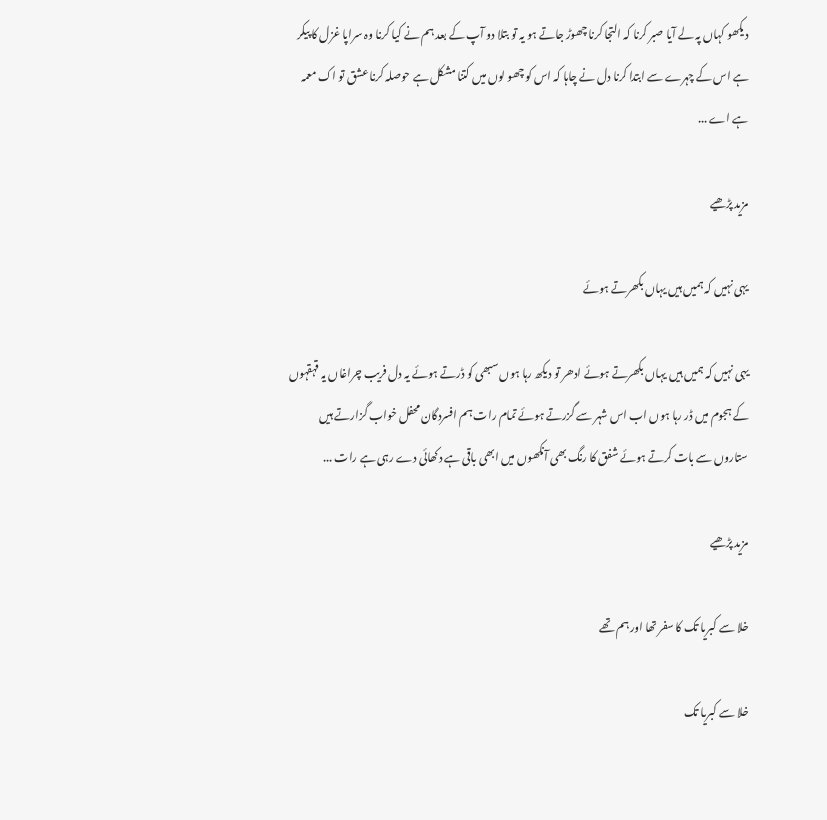دیکھو کہاں پہ لے آیا صبر کرنا کہ التجا کرنا چھوڑ جاتے ہو یہ تو بتلا دو آپ کے بعد ہم نے کیا کرنا وہ سراپا غزل کا پیکر ہے اس کے چہرے سے ابتدا کرنا دل نے چاہا کہ اس کو چھو لوں میں کتنا مشکل ہے حوصلہ کرنا عشق تو اک معمہ ہے اے ...

مزید پڑھیے

یہی نہیں کہ ہمیں ہیں یہاں بکھرتے ہوئے

یہی نہیں کہ ہمیں ہیں یہاں بکھرتے ہوئے ادھر تو دیکھ رہا ہوں سبھی کو ڈرتے ہوئے یہ دل فریب چراغاں یہ قہقہوں کے ہجوم میں ڈر رہا ہوں اب اس شہر سے گزرتے ہوئے تمام رات ہم افسردگان محفل خواب گزارتے ہیں ستاروں سے بات کرتے ہوئے شفق کا رنگ بھی آنکھوں میں ابھی باقی ہے دکھائی دے رہی ہے رات ...

مزید پڑھیے

خلا سے کبریا تک کا سفر تھا اور ہم تھے

خلا سے کبریا تک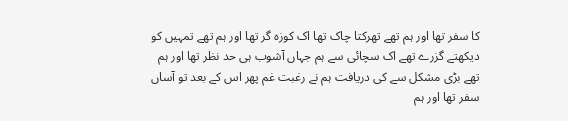کا سفر تھا اور ہم تھے تھرکتا چاک تھا اک کوزہ گر تھا اور ہم تھے تمہیں کو دیکھتے گزرے تھے اک سچائی سے ہم جہاں آشوب ہی حد نظر تھا اور ہم تھے بڑی مشکل سے کی دریافت ہم نے رغبت غم پھر اس کے بعد تو آساں سفر تھا اور ہم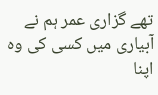تھے گزاری عمر ہم نے آبیاری میں کسی کی وہ اپنا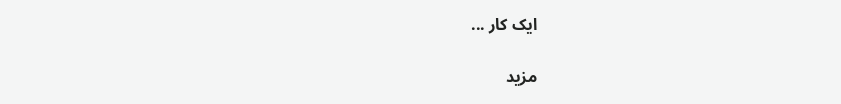ایک کار ...

مزید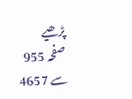پڑھیے
صفحہ 955 سے 4657